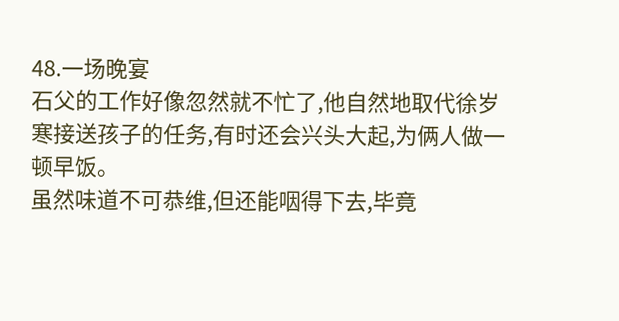48.一场晚宴
石父的工作好像忽然就不忙了,他自然地取代徐岁寒接送孩子的任务,有时还会兴头大起,为俩人做一顿早饭。
虽然味道不可恭维,但还能咽得下去,毕竟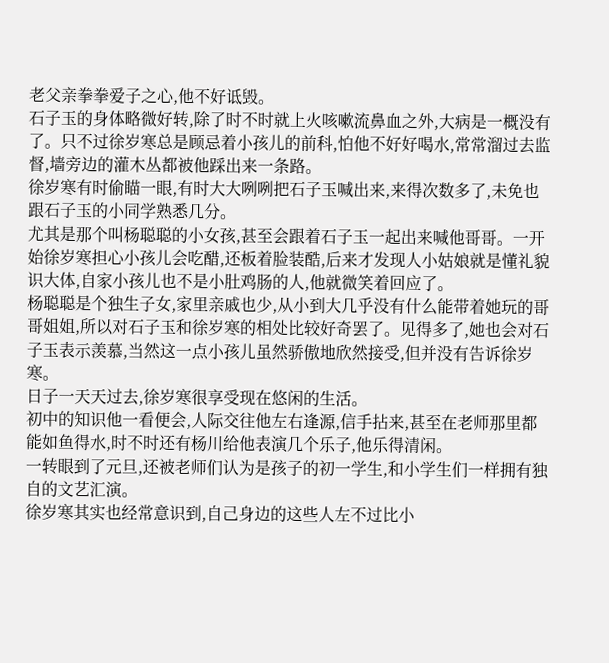老父亲拳拳爱子之心,他不好诋毁。
石子玉的身体略微好转,除了时不时就上火咳嗽流鼻血之外,大病是一概没有了。只不过徐岁寒总是顾忌着小孩儿的前科,怕他不好好喝水,常常溜过去监督,墙旁边的灌木丛都被他踩出来一条路。
徐岁寒有时偷瞄一眼,有时大大咧咧把石子玉喊出来,来得次数多了,未免也跟石子玉的小同学熟悉几分。
尤其是那个叫杨聪聪的小女孩,甚至会跟着石子玉一起出来喊他哥哥。一开始徐岁寒担心小孩儿会吃醋,还板着脸装酷,后来才发现人小姑娘就是懂礼貌识大体,自家小孩儿也不是小肚鸡肠的人,他就微笑着回应了。
杨聪聪是个独生子女,家里亲戚也少,从小到大几乎没有什么能带着她玩的哥哥姐姐,所以对石子玉和徐岁寒的相处比较好奇罢了。见得多了,她也会对石子玉表示羡慕,当然这一点小孩儿虽然骄傲地欣然接受,但并没有告诉徐岁寒。
日子一天天过去,徐岁寒很享受现在悠闲的生活。
初中的知识他一看便会,人际交往他左右逢源,信手拈来,甚至在老师那里都能如鱼得水,时不时还有杨川给他表演几个乐子,他乐得清闲。
一转眼到了元旦,还被老师们认为是孩子的初一学生,和小学生们一样拥有独自的文艺汇演。
徐岁寒其实也经常意识到,自己身边的这些人左不过比小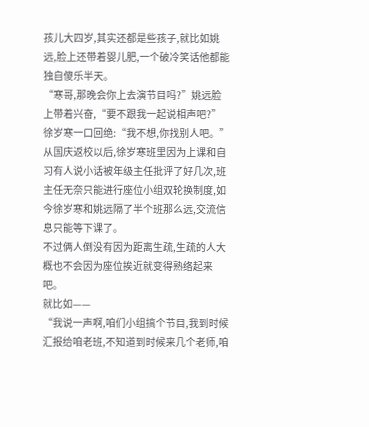孩儿大四岁,其实还都是些孩子,就比如姚远,脸上还带着婴儿肥,一个破冷笑话他都能独自傻乐半天。
“寒哥,那晚会你上去演节目吗?”姚远脸上带着兴奋,“要不跟我一起说相声吧?”
徐岁寒一口回绝:“我不想,你找别人吧。”
从国庆返校以后,徐岁寒班里因为上课和自习有人说小话被年级主任批评了好几次,班主任无奈只能进行座位小组双轮换制度,如今徐岁寒和姚远隔了半个班那么远,交流信息只能等下课了。
不过俩人倒没有因为距离生疏,生疏的人大概也不会因为座位挨近就变得熟络起来吧。
就比如——
“我说一声啊,咱们小组搞个节目,我到时候汇报给咱老班,不知道到时候来几个老师,咱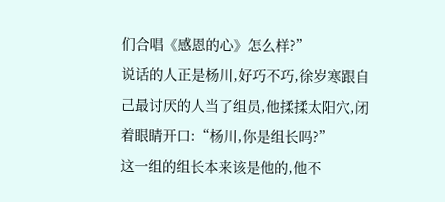们合唱《感恩的心》怎么样?”
说话的人正是杨川,好巧不巧,徐岁寒跟自己最讨厌的人当了组员,他揉揉太阳穴,闭着眼睛开口:“杨川,你是组长吗?”
这一组的组长本来该是他的,他不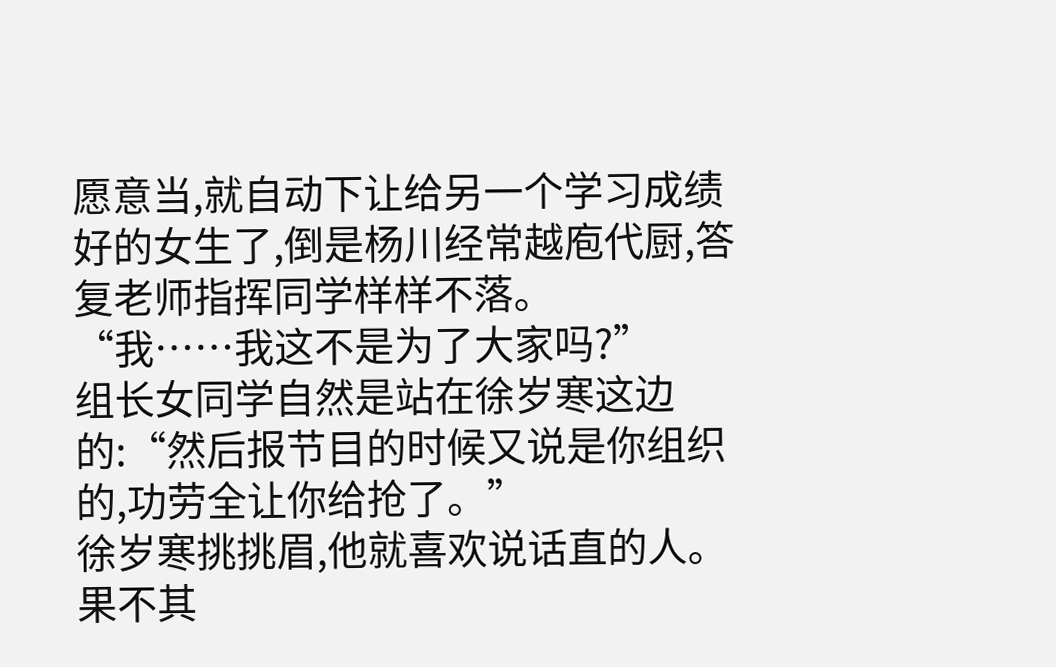愿意当,就自动下让给另一个学习成绩好的女生了,倒是杨川经常越庖代厨,答复老师指挥同学样样不落。
“我……我这不是为了大家吗?”
组长女同学自然是站在徐岁寒这边的:“然后报节目的时候又说是你组织的,功劳全让你给抢了。”
徐岁寒挑挑眉,他就喜欢说话直的人。
果不其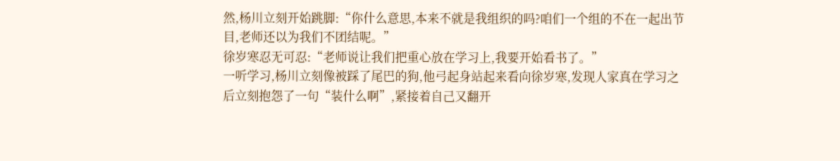然,杨川立刻开始跳脚:“你什么意思,本来不就是我组织的吗?咱们一个组的不在一起出节目,老师还以为我们不团结呢。”
徐岁寒忍无可忍:“老师说让我们把重心放在学习上,我要开始看书了。”
一听学习,杨川立刻像被踩了尾巴的狗,他弓起身站起来看向徐岁寒,发现人家真在学习之后立刻抱怨了一句“装什么啊”,紧接着自己又翻开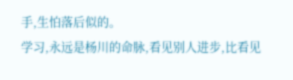手,生怕落后似的。
学习,永远是杨川的命脉,看见别人进步,比看见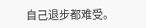自己退步都难受。